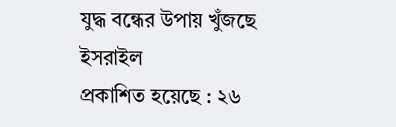যুদ্ধ বন্ধের উপায় খুঁজছে ইসরাইল
প্রকাশিত হয়েছে : ২৬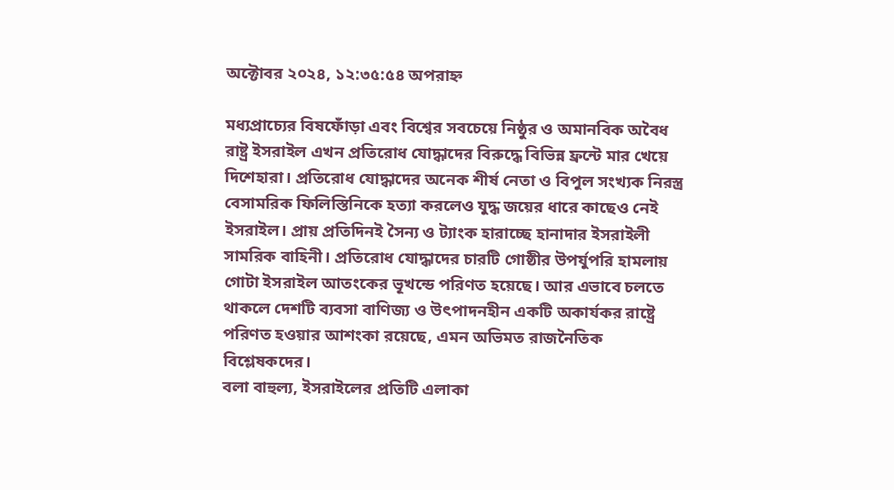অক্টোবর ২০২৪, ১২:৩৫:৫৪ অপরাহ্ন

মধ্যপ্রাচ্যের বিষফোঁড়া এবং বিশ্বের সবচেয়ে নিষ্ঠুর ও অমানবিক অবৈধ রাষ্ট্র ইসরাইল এখন প্রতিরোধ যোদ্ধাদের বিরুদ্ধে বিভিন্ন ফ্রন্টে মার খেয়ে দিশেহারা। প্রতিরোধ যোদ্ধাদের অনেক শীর্ষ নেতা ও বিপুল সংখ্যক নিরস্ত্র বেসামরিক ফিলিস্তিনিকে হত্যা করলেও যুদ্ধ জয়ের ধারে কাছেও নেই ইসরাইল। প্রায় প্রতিদিনই সৈন্য ও ট্যাংক হারাচ্ছে হানাদার ইসরাইলী সামরিক বাহিনী। প্রতিরোধ যোদ্ধাদের চারটি গোষ্ঠীর উপর্যুপরি হামলায় গোটা ইসরাইল আতংকের ভূখন্ডে পরিণত হয়েছে। আর এভাবে চলতে থাকলে দেশটি ব্যবসা বাণিজ্য ও উৎপাদনহীন একটি অকার্যকর রাষ্ট্রে পরিণত হওয়ার আশংকা রয়েছে, এমন অভিমত রাজনৈতিক বিশ্লেষকদের।
বলা বাহুল্য, ইসরাইলের প্রতিটি এলাকা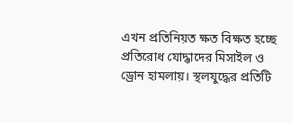এখন প্রতিনিয়ত ক্ষত বিক্ষত হচ্ছে প্রতিরোধ যোদ্ধাদের মিসাইল ও ড্রোন হামলায়। স্থলযুদ্ধের প্রতিটি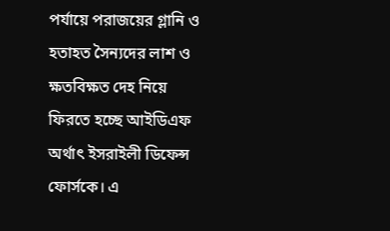পর্যায়ে পরাজয়ের গ্লানি ও হতাহত সৈন্যদের লাশ ও ক্ষতবিক্ষত দেহ নিয়ে ফিরতে হচ্ছে আইডিএফ অর্থাৎ ইসরাইলী ডিফেন্স ফোর্সকে। এ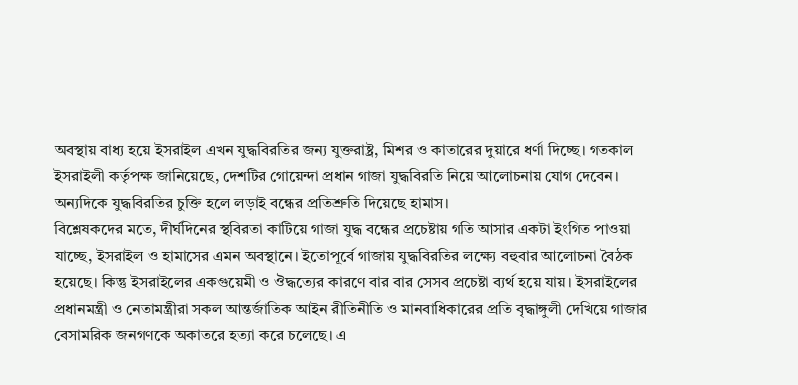অবস্থায় বাধ্য হয়ে ইসরাইল এখন যুদ্ধবিরতির জন্য যুক্তরাষ্ট্র, মিশর ও কাতারের দুয়ারে ধর্ণা দিচ্ছে। গতকাল ইসরাইলী কর্তৃপক্ষ জানিয়েছে, দেশটির গোয়েন্দা প্রধান গাজা যুদ্ধবিরতি নিয়ে আলোচনায় যোগ দেবেন। অন্যদিকে যুদ্ধবিরতির চুক্তি হলে লড়াই বন্ধের প্রতিশ্রুতি দিয়েছে হামাস।
বিশ্লেষকদের মতে, দীর্ঘদিনের স্থবিরতা কাটিয়ে গাজা যুদ্ধ বন্ধের প্রচেষ্টায় গতি আসার একটা ইংগিত পাওয়া যাচ্ছে, ইসরাইল ও হামাসের এমন অবস্থানে। ইতোপূর্বে গাজায় যুদ্ধবিরতির লক্ষ্যে বহুবার আলোচনা বৈঠক হয়েছে। কিন্তু ইসরাইলের একগুয়েমী ও ঔদ্ধত্যের কারণে বার বার সেসব প্রচেষ্টা ব্যর্থ হয়ে যায়। ইসরাইলের প্রধানমন্ত্রী ও নেতামন্ত্রীরা সকল আন্তর্জাতিক আইন রীতিনীতি ও মানবাধিকারের প্রতি বৃদ্ধাঙ্গুলী দেখিয়ে গাজার বেসামরিক জনগণকে অকাতরে হত্যা করে চলেছে। এ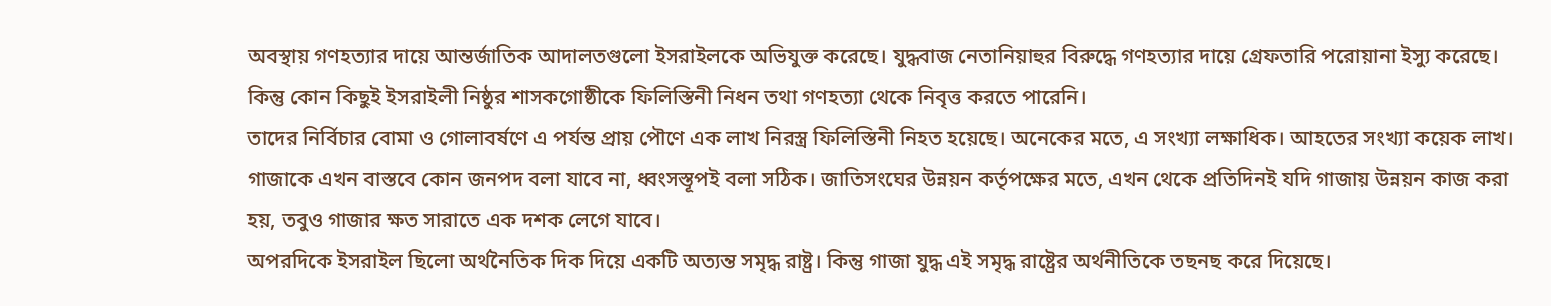অবস্থায় গণহত্যার দায়ে আন্তর্জাতিক আদালতগুলো ইসরাইলকে অভিযুক্ত করেছে। যুদ্ধবাজ নেতানিয়াহুর বিরুদ্ধে গণহত্যার দায়ে গ্রেফতারি পরোয়ানা ইস্যু করেছে। কিন্তু কোন কিছুই ইসরাইলী নিষ্ঠুর শাসকগোষ্ঠীকে ফিলিস্তিনী নিধন তথা গণহত্যা থেকে নিবৃত্ত করতে পারেনি।
তাদের নির্বিচার বোমা ও গোলাবর্ষণে এ পর্যন্ত প্রায় পৌণে এক লাখ নিরস্ত্র ফিলিস্তিনী নিহত হয়েছে। অনেকের মতে, এ সংখ্যা লক্ষাধিক। আহতের সংখ্যা কয়েক লাখ। গাজাকে এখন বাস্তবে কোন জনপদ বলা যাবে না, ধ্বংসস্তূপই বলা সঠিক। জাতিসংঘের উন্নয়ন কর্তৃপক্ষের মতে, এখন থেকে প্রতিদিনই যদি গাজায় উন্নয়ন কাজ করা হয়, তবুও গাজার ক্ষত সারাতে এক দশক লেগে যাবে।
অপরদিকে ইসরাইল ছিলো অর্থনৈতিক দিক দিয়ে একটি অত্যন্ত সমৃদ্ধ রাষ্ট্র। কিন্তু গাজা যুদ্ধ এই সমৃদ্ধ রাষ্ট্রের অর্থনীতিকে তছনছ করে দিয়েছে।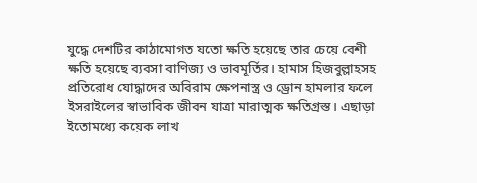যুদ্ধে দেশটির কাঠামোগত যতো ক্ষতি হয়েছে তার চেয়ে বেশী ক্ষতি হয়েছে ব্যবসা বাণিজ্য ও ভাবমূর্তির। হামাস হিজবুল্লাহসহ প্রতিরোধ যোদ্ধাদের অবিরাম ক্ষেপনাস্ত্র ও ড্রোন হামলার ফলে ইসরাইলের স্বাভাবিক জীবন যাত্রা মারাত্মক ক্ষতিগ্রস্ত। এছাড়া ইতোমধ্যে কয়েক লাখ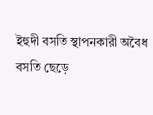ইহুদী বসতি স্থাপনকারী অবৈধ বসতি ছেড়ে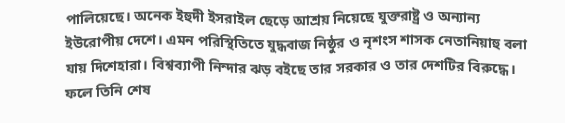পালিয়েছে। অনেক ইহুদী ইসরাইল ছেড়ে আশ্রয় নিয়েছে যুক্তরাষ্ট্র ও অন্যান্য ইউরোপীয় দেশে। এমন পরিস্থিতিতে যুদ্ধবাজ নিষ্ঠুর ও নৃশংস শাসক নেতানিয়াহু বলা যায় দিশেহারা। বিশ্বব্যাপী নিন্দার ঝড় বইছে তার সরকার ও তার দেশটির বিরুদ্ধে। ফলে তিনি শেষ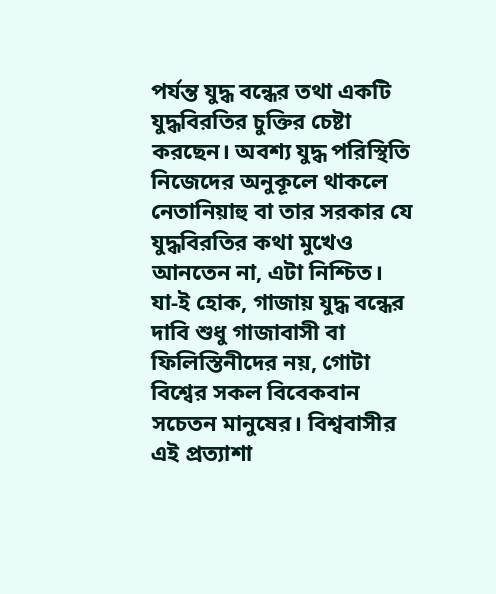পর্যন্ত যুদ্ধ বন্ধের তথা একটি যুদ্ধবিরতির চুক্তির চেষ্টা করছেন। অবশ্য যুদ্ধ পরিস্থিতি নিজেদের অনুকূলে থাকলে নেতানিয়াহু বা তার সরকার যে যুদ্ধবিরতির কথা মুখেও আনতেন না, এটা নিশ্চিত। যা-ই হোক, গাজায় যুদ্ধ বন্ধের দাবি শুধু গাজাবাসী বা ফিলিস্তিনীদের নয়, গোটা বিশ্বের সকল বিবেকবান সচেতন মানুষের। বিশ্ববাসীর এই প্রত্যাশা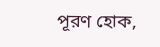পূরণ হোক,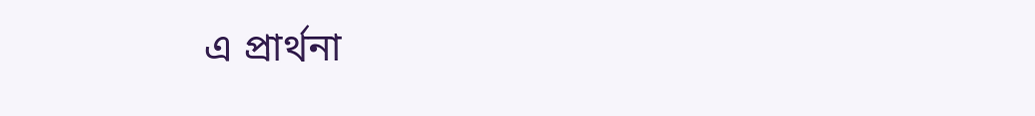এ প্রার্থনা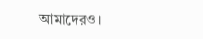আমাদেরও।